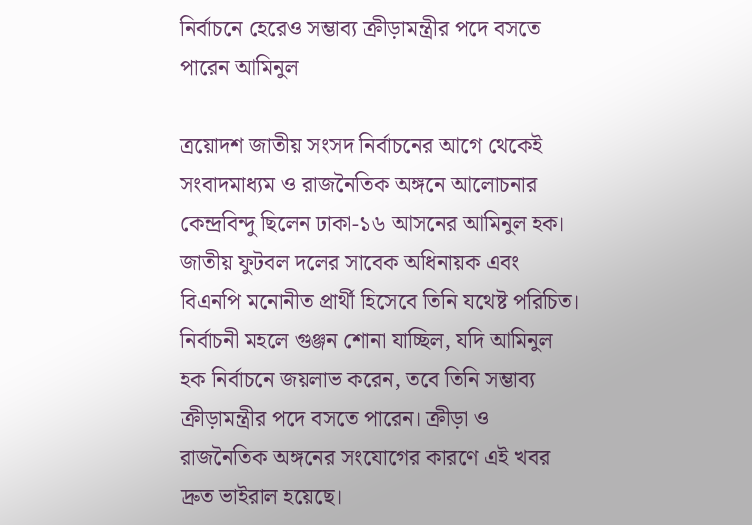নির্বাচনে হেরেও সম্ভাব্য ক্রীড়ামন্ত্রীর পদে বসতে পারেন আমিনুল

ত্রয়োদশ জাতীয় সংসদ নির্বাচনের আগে থেকেই সংবাদমাধ্যম ও রাজনৈতিক অঙ্গনে আলোচনার কেন্দ্রবিন্দু ছিলেন ঢাকা-১৬ আসনের আমিনুল হক। জাতীয় ফুটবল দলের সাবেক অধিনায়ক এবং বিএনপি মনোনীত প্রার্থী হিসেবে তিনি যথেষ্ট পরিচিত।
নির্বাচনী মহলে গুঞ্জন শোনা যাচ্ছিল, যদি আমিনুল হক নির্বাচনে জয়লাভ করেন, তবে তিনি সম্ভাব্য ক্রীড়ামন্ত্রীর পদে বসতে পারেন। ক্রীড়া ও রাজনৈতিক অঙ্গনের সংযোগের কারণে এই খবর দ্রুত ভাইরাল হয়েছে।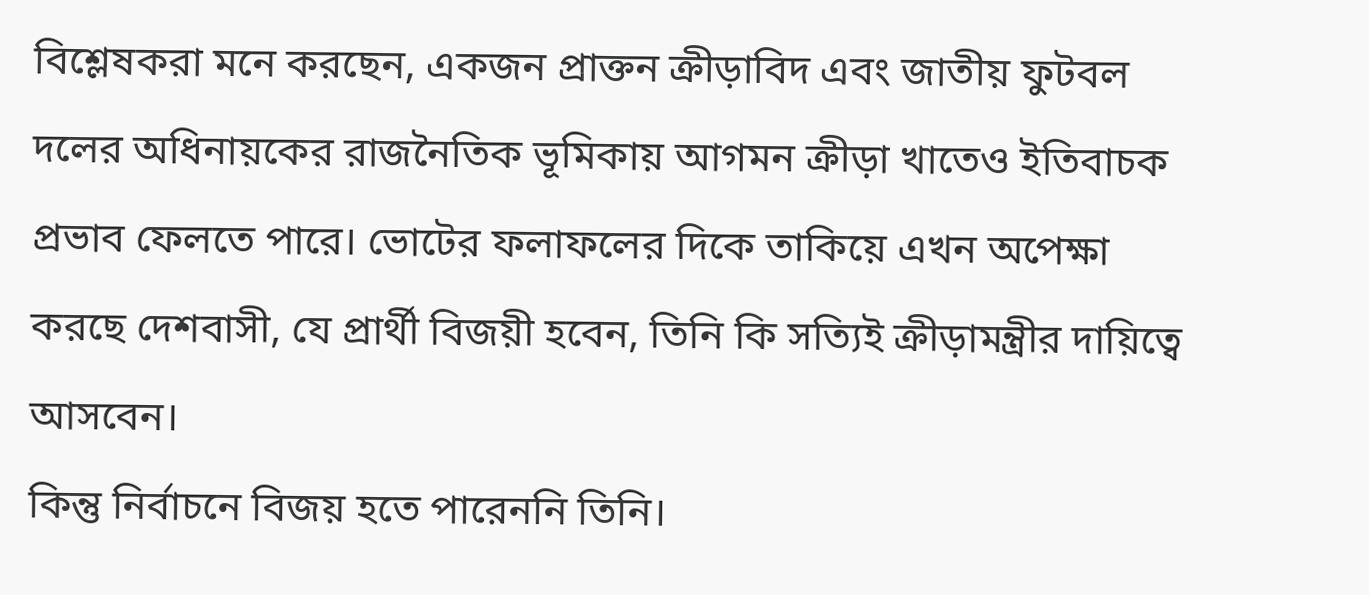বিশ্লেষকরা মনে করছেন, একজন প্রাক্তন ক্রীড়াবিদ এবং জাতীয় ফুটবল দলের অধিনায়কের রাজনৈতিক ভূমিকায় আগমন ক্রীড়া খাতেও ইতিবাচক প্রভাব ফেলতে পারে। ভোটের ফলাফলের দিকে তাকিয়ে এখন অপেক্ষা করছে দেশবাসী, যে প্রার্থী বিজয়ী হবেন, তিনি কি সত্যিই ক্রীড়ামন্ত্রীর দায়িত্বে আসবেন।
কিন্তু নির্বাচনে বিজয় হতে পারেননি তিনি।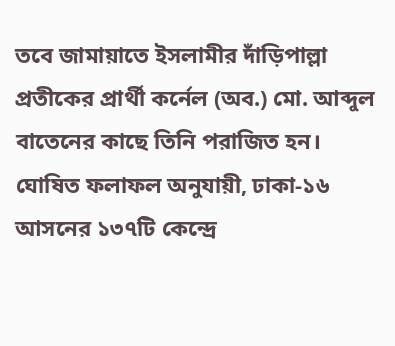তবে জামায়াতে ইসলামীর দাঁড়িপাল্লা প্রতীকের প্রার্থী কর্নেল (অব.) মো. আব্দুল বাতেনের কাছে তিনি পরাজিত হন।
ঘোষিত ফলাফল অনুযায়ী, ঢাকা-১৬ আসনের ১৩৭টি কেন্দ্রে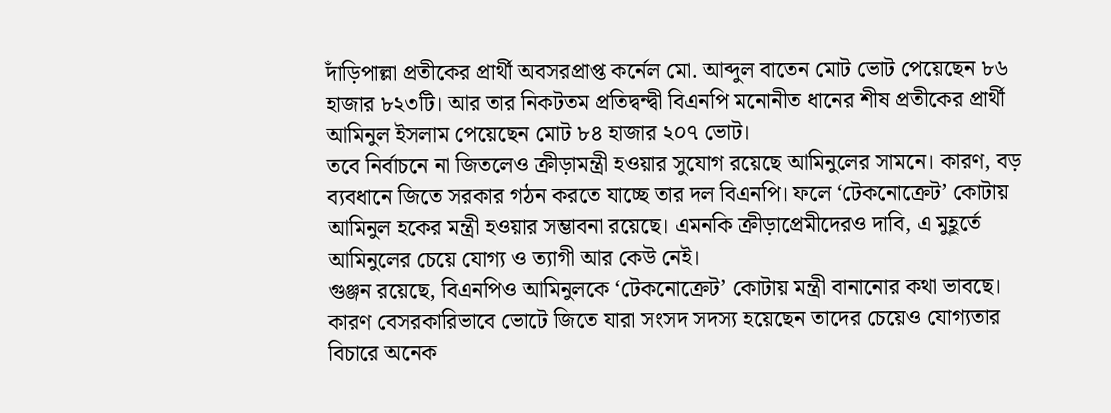দাঁড়িপাল্লা প্রতীকের প্রার্থী অবসরপ্রাপ্ত কর্নেল মো. আব্দুল বাতেন মোট ভোট পেয়েছেন ৮৬ হাজার ৮২৩টি। আর তার নিকটতম প্রতিদ্বন্দ্বী বিএনপি মনোনীত ধানের শীষ প্রতীকের প্রার্থী আমিনুল ইসলাম পেয়েছেন মোট ৮৪ হাজার ২০৭ ভোট।
তবে নির্বাচনে না জিতলেও ক্রীড়ামন্ত্রী হওয়ার সুযোগ রয়েছে আমিনুলের সামনে। কারণ, বড় ব্যবধানে জিতে সরকার গঠন করতে যাচ্ছে তার দল বিএনপি। ফলে ‘টেকনোক্রেট’ কোটায় আমিনুল হকের মন্ত্রী হওয়ার সম্ভাবনা রয়েছে। এমনকি ক্রীড়াপ্রেমীদেরও দাবি, এ মুহূর্তে আমিনুলের চেয়ে যোগ্য ও ত্যাগী আর কেউ নেই।
গুঞ্জন রয়েছে, বিএনপিও আমিনুলকে ‘টেকনোক্রেট’ কোটায় মন্ত্রী বানানোর কথা ভাবছে। কারণ বেসরকারিভাবে ভোটে জিতে যারা সংসদ সদস্য হয়েছেন তাদের চেয়েও যোগ্যতার বিচারে অনেক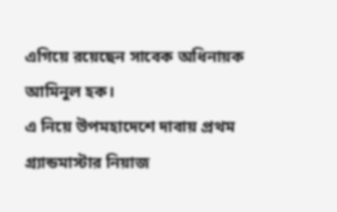এগিয়ে রয়েছেন সাবেক অধিনায়ক আমিনুল হক।
এ নিয়ে উপমহাদেশে দাবায় প্রথম গ্র্যান্ডমাস্টার নিয়াজ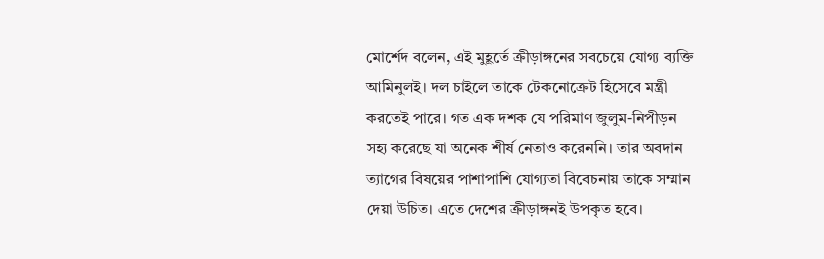মোর্শেদ বলেন, এই মুহূর্তে ক্রীড়াঙ্গনের সবচেয়ে যোগ্য ব্যক্তি আমিনুলই। দল চাইলে তাকে টেকনোক্রেট হিসেবে মন্ত্রী করতেই পারে। গত এক দশক যে পরিমাণ জুলুম-নিপীড়ন সহ্য করেছে যা অনেক শীর্ষ নেতাও করেননি। তার অবদান ত্যাগের বিষয়ের পাশাপাশি যোগ্যতা বিবেচনায় তাকে সম্মান দেয়া উচিত। এতে দেশের ক্রীড়াঙ্গনই উপকৃত হবে।